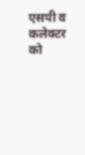एसपी व कलेक्टर को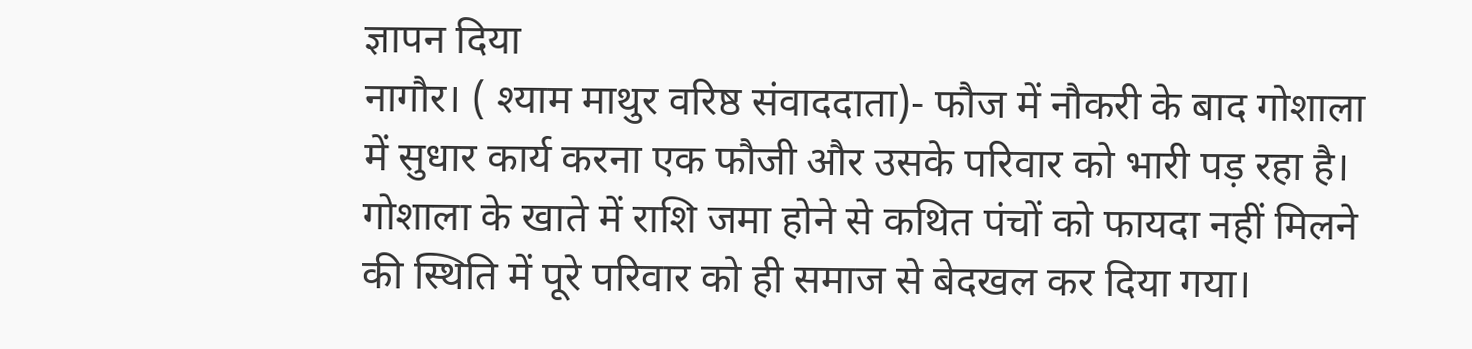ज्ञापन दिया
नागौर। ( श्याम माथुर वरिष्ठ संवाददाता)- फौज में नौकरी के बाद गोशाला में सुधार कार्य करना एक फौजी और उसके परिवार को भारी पड़ रहा है। गोशाला के खाते में राशि जमा होने से कथित पंचों को फायदा नहीं मिलने की स्थिति में पूरे परिवार को ही समाज से बेदखल कर दिया गया।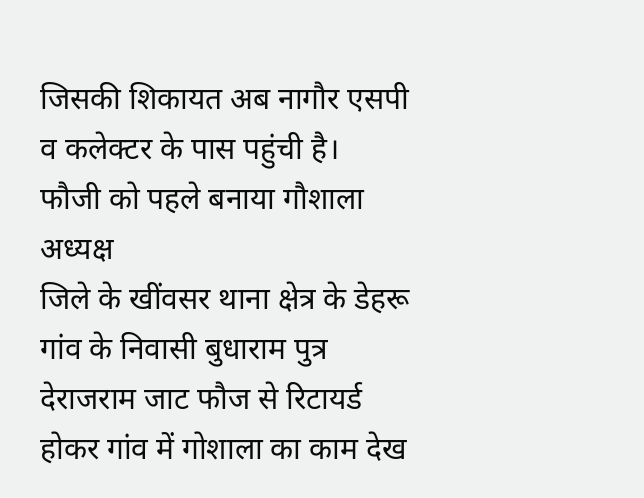जिसकी शिकायत अब नागौर एसपी व कलेक्टर के पास पहुंची है।
फौजी को पहले बनाया गौशाला अध्यक्ष
जिले के खींवसर थाना क्षेत्र के डेहरू गांव के निवासी बुधाराम पुत्र देराजराम जाट फौज से रिटायर्ड होकर गांव में गोशाला का काम देख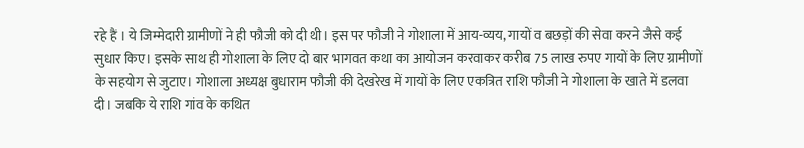रहे हैं । ये जिम्मेदारी ग्रामीणों ने ही फौजी को दी थी। इस पर फौजी ने गोशाला में आय-व्यय, गायों व बछड़ों की सेवा करने जैसे कई सुधार किए। इसके साथ ही गोशाला के लिए दो बार भागवत कथा का आयोजन करवाकर करीब 75 लाख रुपए गायों के लिए ग्रामीणों के सहयोग से जुटाए। गोशाला अध्यक्ष बुधाराम फौजी की देखरेख में गायों के लिए एकत्रित राशि फौजी ने गोशाला के खाते में डलवा दी। जबकि ये राशि गांव के कथित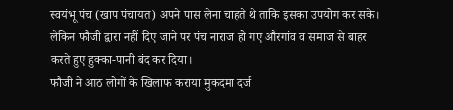स्वयंभू पंच (खाप पंचायत) अपने पास लेना चाहते थे ताकि इसका उपयोग कर सके। लेकिन फौजी द्वारा नहीं दिए जाने पर पंच नाराज हो गए औरगांव व समाज से बाहर करते हुए हुक्का-पानी बंद कर दिया।
फौजी ने आठ लोगों के खिलाफ कराया मुकदमा दर्ज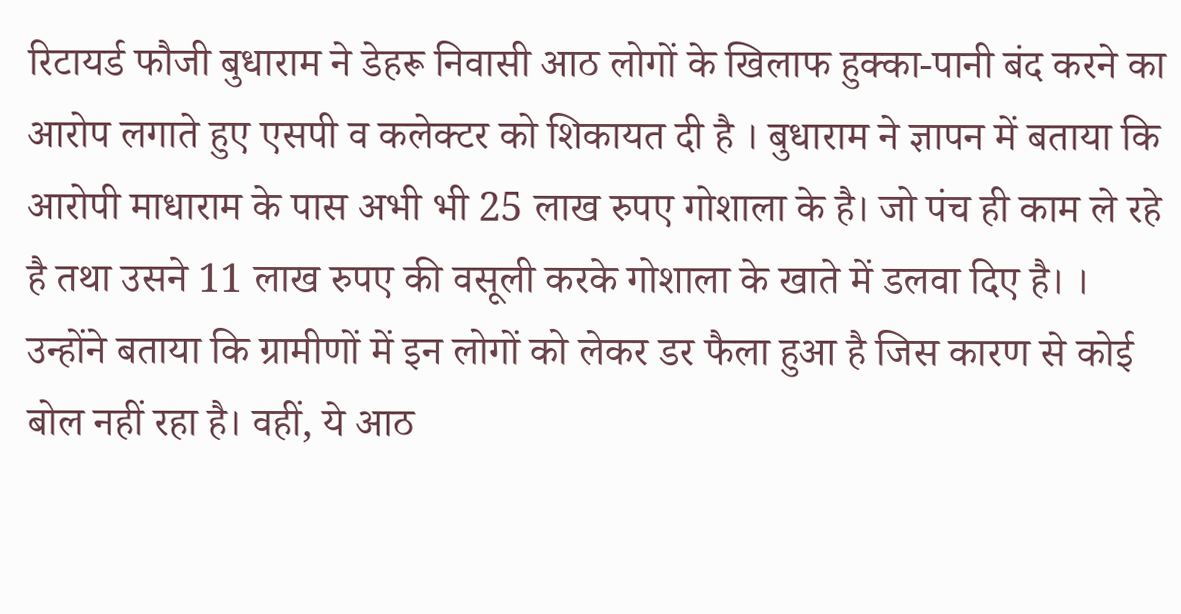रिटायर्ड फौजी बुधाराम ने डेहरू निवासी आठ लोगों के खिलाफ हुक्का-पानी बंद करने का आरोप लगाते हुए एसपी व कलेक्टर को शिकायत दी है । बुधाराम ने ज्ञापन में बताया कि आरोपी माधाराम के पास अभी भी 25 लाख रुपए गोशाला के है। जो पंच ही काम ले रहे है तथा उसने 11 लाख रुपए की वसूली करके गोशाला के खाते में डलवा दिए है। । उन्होंने बताया कि ग्रामीणों में इन लोगों को लेकर डर फैला हुआ है जिस कारण से कोई बोल नहीं रहा है। वहीं, ये आठ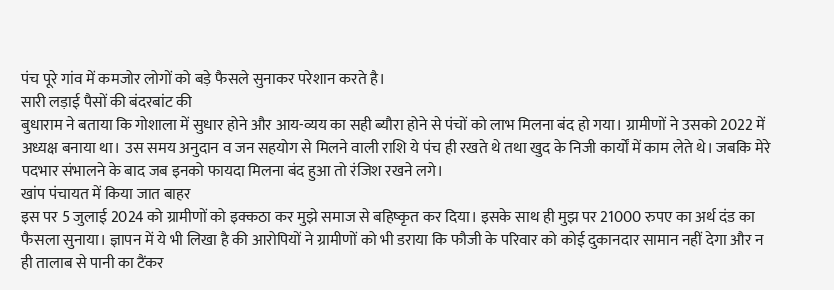पंच पूरे गांव में कमजोर लोगों को बड़े फैसले सुनाकर परेशान करते है।
सारी लड़ाई पैसों की बंदरबांट की
बुधाराम ने बताया कि गोशाला में सुधार होने और आय-व्यय का सही ब्यौरा होने से पंचों को लाभ मिलना बंद हो गया। ग्रामीणों ने उसको 2022 में अध्यक्ष बनाया था। उस समय अनुदान व जन सहयोग से मिलने वाली राशि ये पंच ही रखते थे तथा खुद के निजी कार्यों में काम लेते थे। जबकि मेरे पदभार संभालने के बाद जब इनको फायदा मिलना बंद हुआ तो रंजिश रखने लगे।
खांप पंचायत में किया जात बाहर
इस पर 5 जुलाई 2024 को ग्रामीणों को इक्कठा कर मुझे समाज से बहिष्कृत कर दिया। इसके साथ ही मुझ पर 21000 रुपए का अर्थ दंड का फैसला सुनाया। ज्ञापन में ये भी लिखा है की आरोपियों ने ग्रामीणों को भी डराया कि फौजी के परिवार को कोई दुकानदार सामान नहीं देगा और न ही तालाब से पानी का टैंकर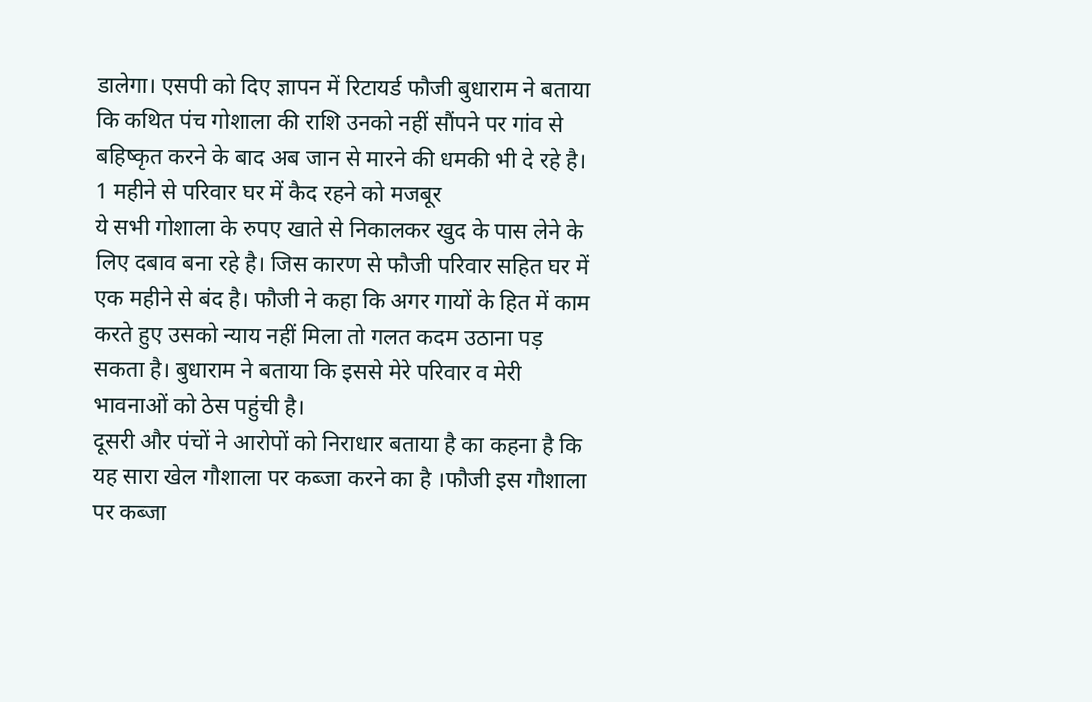डालेगा। एसपी को दिए ज्ञापन में रिटायर्ड फौजी बुधाराम ने बताया कि कथित पंच गोशाला की राशि उनको नहीं सौंपने पर गांव से बहिष्कृत करने के बाद अब जान से मारने की धमकी भी दे रहे है।
1 महीने से परिवार घर में कैद रहने को मजबूर
ये सभी गोशाला के रुपए खाते से निकालकर खुद के पास लेने के लिए दबाव बना रहे है। जिस कारण से फौजी परिवार सहित घर में एक महीने से बंद है। फौजी ने कहा कि अगर गायों के हित में काम करते हुए उसको न्याय नहीं मिला तो गलत कदम उठाना पड़ सकता है। बुधाराम ने बताया कि इससे मेरे परिवार व मेरी भावनाओं को ठेस पहुंची है।
दूसरी और पंचों ने आरोपों को निराधार बताया है का कहना है कि यह सारा खेल गौशाला पर कब्जा करने का है ।फौजी इस गौशाला पर कब्जा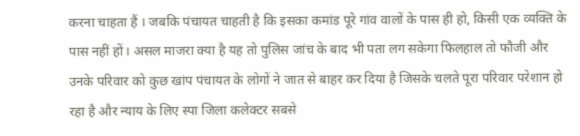करना चाहता हैं । जबकि पंचायत चाहती है कि इसका कमांड पूरे गांव वालों के पास ही हो, किसी एक व्यक्ति के पास नहीं हों। असल माजरा क्या है यह तो पुलिस जांच के बाद भी पता लग सकेगा फिलहाल तो फौजी और उनके परिवार को कुछ खांप पंचायत के लोगों ने जात से बाहर कर दिया है जिसके चलते पूरा परिवार परेशान हो रहा है और न्याय के लिए स्पा जिला कलेक्टर सबसे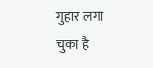गुहार लगा चुका है